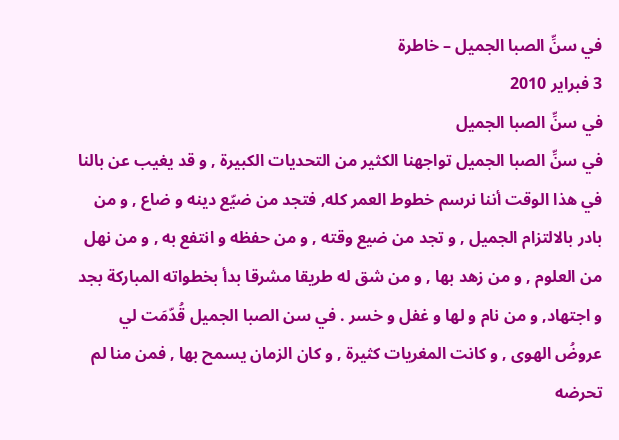في سنِّ الصبا الجميل – خاطرة
3 فبراير 2010
في سنِّ الصبا الجميل
في سنِّ الصبا الجميل تواجهنا الكثير من التحديات الكبيرة , و قد يغيب عن بالنا في هذا الوقت أننا نرسم خطوط العمر كله, فتجد من ضيّع دينه و ضاع , و من بادر بالالتزام الجميل , و تجد من ضيع وقته , و من حفظه و انتفع به , و من نهل من العلوم , و من زهد بها , و من شق له طريقا مشرقا بدأ بخطواته المباركة بجد و اجتهاد, و من نام و لها و غفل و خسر . في سن الصبا الجميل قُدّمَت لي عروضُ الهوى , و كانت المغريات كثيرة , و كان الزمان يسمح بها , فمن منا لم تحرضه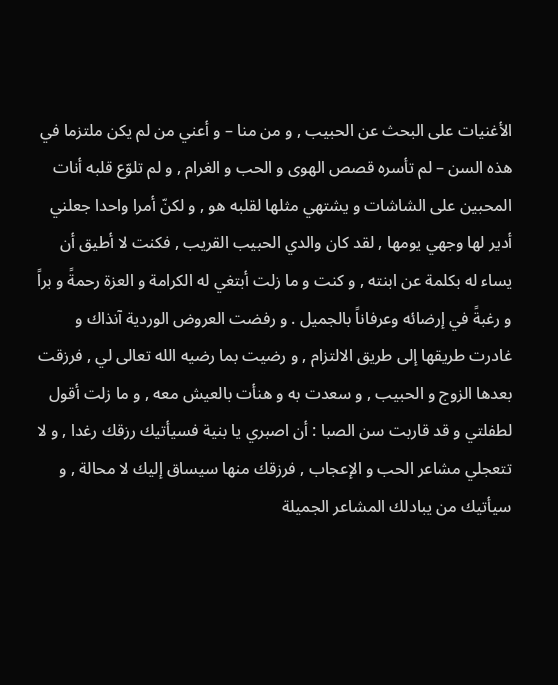الأغنيات على البحث عن الحبيب , و من منا – و أعني من لم يكن ملتزما في هذه السن – لم تأسره قصص الهوى و الحب و الغرام , و لم تلوّع قلبه أنات المحبين على الشاشات و يشتهي مثلها لقلبه هو , و لكنّ أمرا واحدا جعلني أدير لها وجهي يومها , لقد كان والدي الحبيب القريب , فكنت لا أطيق أن يساء له بكلمة عن ابنته , و كنت و ما زلت أبتغي له الكرامة و العزة رحمةً و براً و رغبةً في إرضائه وعرفاناً بالجميل . و رفضت العروض الوردية آنذاك و غادرت طريقها إلى طريق الالتزام , و رضيت بما رضيه الله تعالى لي , فرزقت بعدها الزوج و الحبيب , و سعدت به و هنأت بالعيش معه , و ما زلت أقول لطفلتي و قد قاربت سن الصبا : أن اصبري يا بنية فسيأتيك رزقك رغدا , و لا تتعجلي مشاعر الحب و الإعجاب , فرزقك منها سيساق إليك لا محالة , و سيأتيك من يبادلك المشاعر الجميلة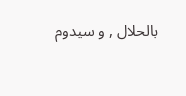بالحلال , و سيدوم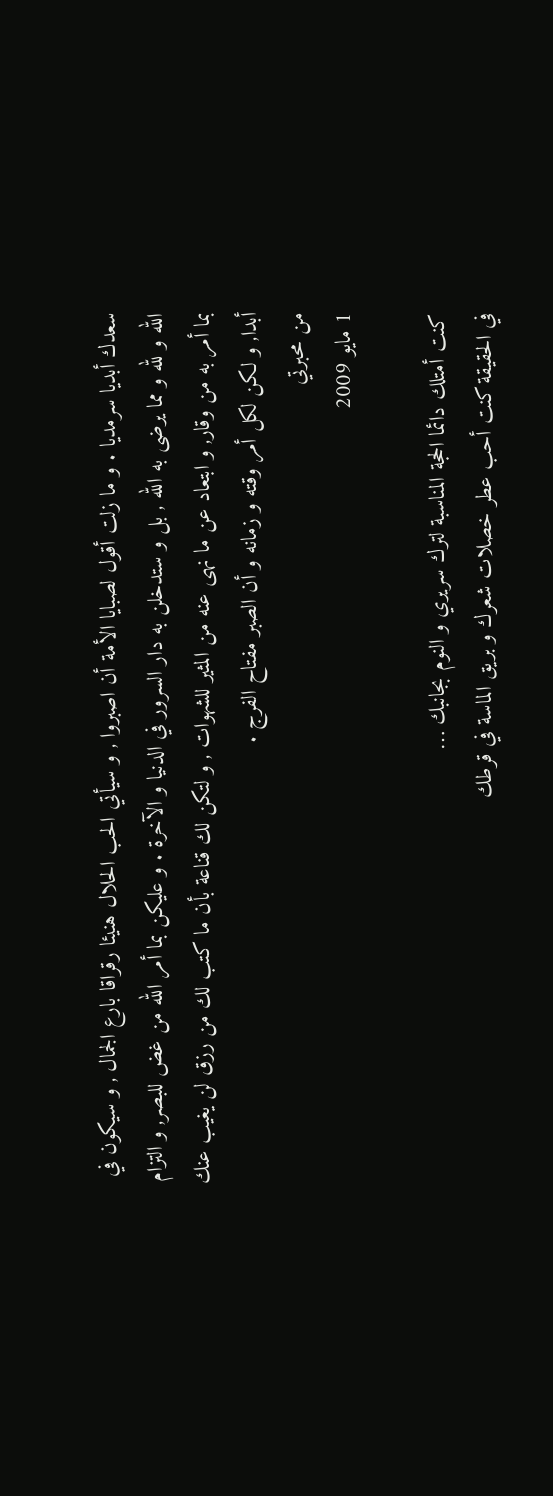سعدك أبديا سرمديا . و ما زلت أقول لصبايا الأمة أن اصبروا , و سيأتي الحب الحلال هنيئا رقراقا بارع الجمال , و سيكون في الله و لله و مما يرضى به الله , بل و ستدخلن به دار السرور في الدنيا و الآخرة . و عليكن بما أمر الله من غض للبصر, و التزام بما أمر به من وقار, و ابتعاد عن ما نهى عنه من المثير للشهوات , و لتكن لك قناعة بأن ما كتب لك من رزق لن يغيب عنك أبدا, و لكن لكل أمر وقته و زمانه و أن الصبر مفتاح الفرج .
من محبرتي
1 مايو 2009

كنت أمتلك دائما الحجة المناسبة لترك سريري و النوم بجانبك …
في الحقيقة كنت أحب عطر خصلات شعرك و بريق الماسة في قرطك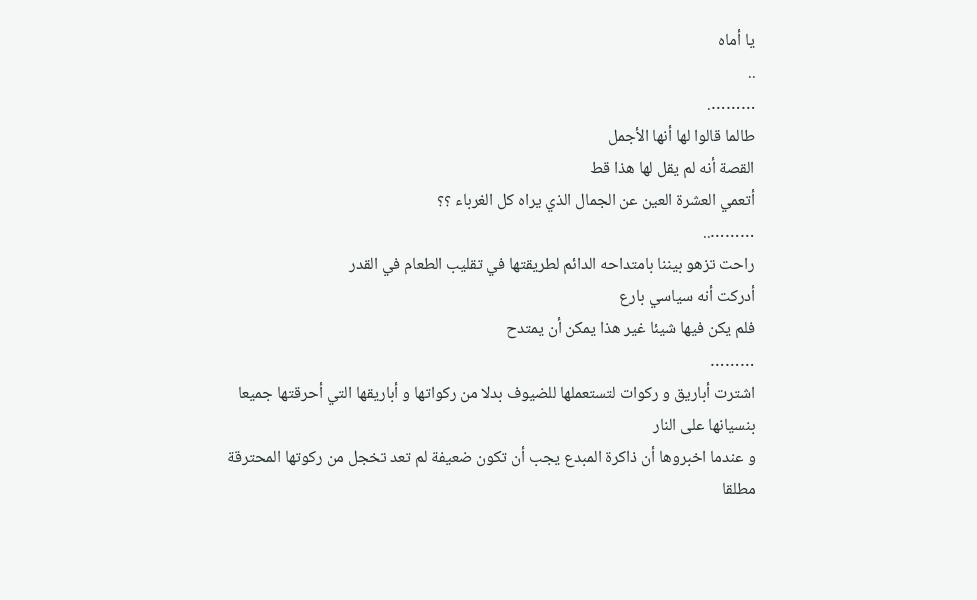يا أماه
..
……….
طالما قالوا لها أنها الأجمل
القصة أنه لم يقل لها هذا قط
أتعمي العشرة العين عن الجمال الذي يراه كل الغرباء ؟؟
………..
راحت تزهو بيننا بامتداحه الدائم لطريقتها في تقليب الطعام في القدر
أدركت أنه سياسي بارع
فلم يكن فيها شيئا غير هذا يمكن أن يمتدح
………
اشترت أباريق و ركوات لتستعملها للضيوف بدلا من ركواتها و أباريقها التي أحرقتها جميعا بنسيانها على النار
و عندما اخبروها أن ذاكرة المبدع يجب أن تكون ضعيفة لم تعد تخجل من ركوتها المحترقة مطلقا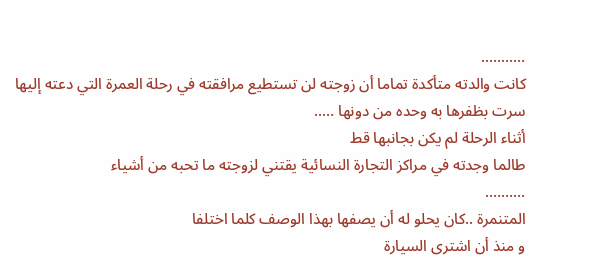………..
كانت والدته متأكدة تماما أن زوجته لن تستطيع مرافقته في رحلة العمرة التي دعته إليها
سرت بظفرها به وحده من دونها …..
أثناء الرحلة لم يكن بجانبها قط
طالما وجدته في مراكز التجارة النسائية يقتني لزوجته ما تحبه من أشياء
……….
المتنمرة ..كان يحلو له أن يصفها بهذا الوصف كلما اختلفا
و منذ أن اشترى السيارة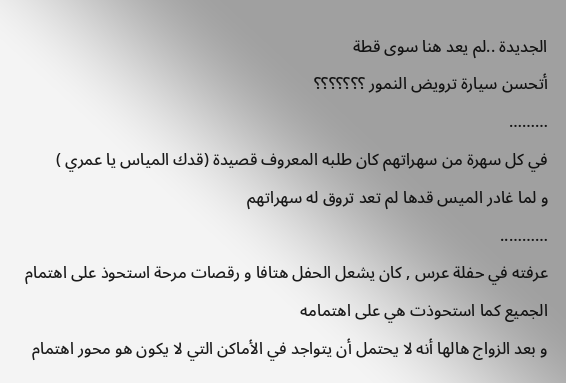الجديدة ..لم يعد هنا سوى قطة
أتحسن سيارة ترويض النمور ؟؟؟؟؟؟؟
………
في كل سهرة من سهراتهم كان طلبه المعروف قصيدة (قدك المياس يا عمري )
و لما غادر الميس قدها لم تعد تروق له سهراتهم
………..
عرفته في حفلة عرس , كان يشعل الحفل هتافا و رقصات مرحة استحوذ على اهتمام الجميع كما استحوذت هي على اهتمامه
و بعد الزواج هالها أنه لا يحتمل أن يتواجد في الأماكن التي لا يكون هو محور اهتمام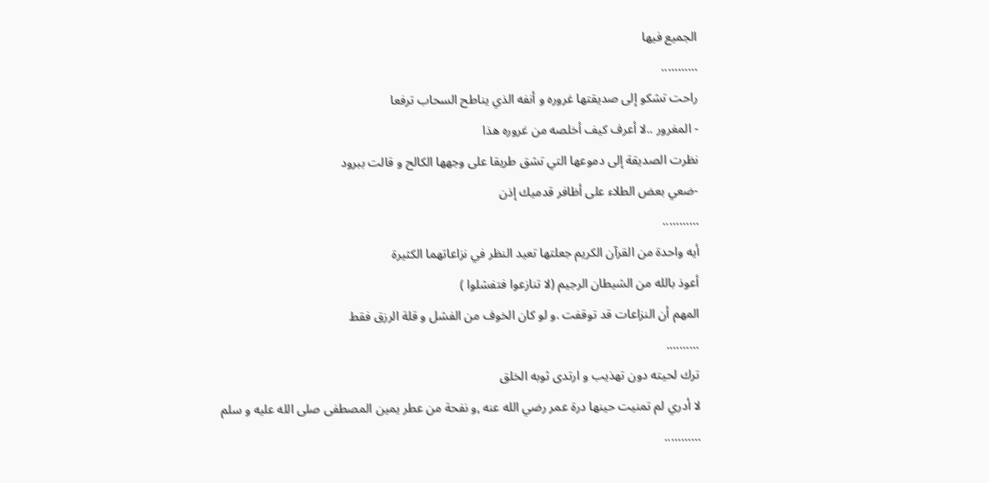الجميع فيها
………..
راحت تشكو إلى صديقتها غروره و أنفه الذي يناطح السحاب ترفعا
- المغرور ..لا أعرف كيف أخلصه من غروره هذا
نظرت الصديقة إلى دموعها التي تشق طريقا على وجهها الكالح و قالت ببرود
-ضعي بعض الطلاء على أظافر قدميك إذن
………..
أيه واحدة من القرآن الكريم جعلتها تعيد النظر في نزاعاتهما الكثيرة
أعوذ بالله من الشيطان الرجيم (لا تنازعوا فتفشلوا )
المهم أن النزاعات قد توقفت .و لو كان الخوف من الفشل و قلة الرزق فقط
……….
ترك لحيته دون تهذيب و ارتدى ثوبه الخلق
لا أدري لم تمنيت حينها درة عمر رضي الله عنه ,و نفحة من عطر يمين المصطفى صلى الله عليه و سلم
………..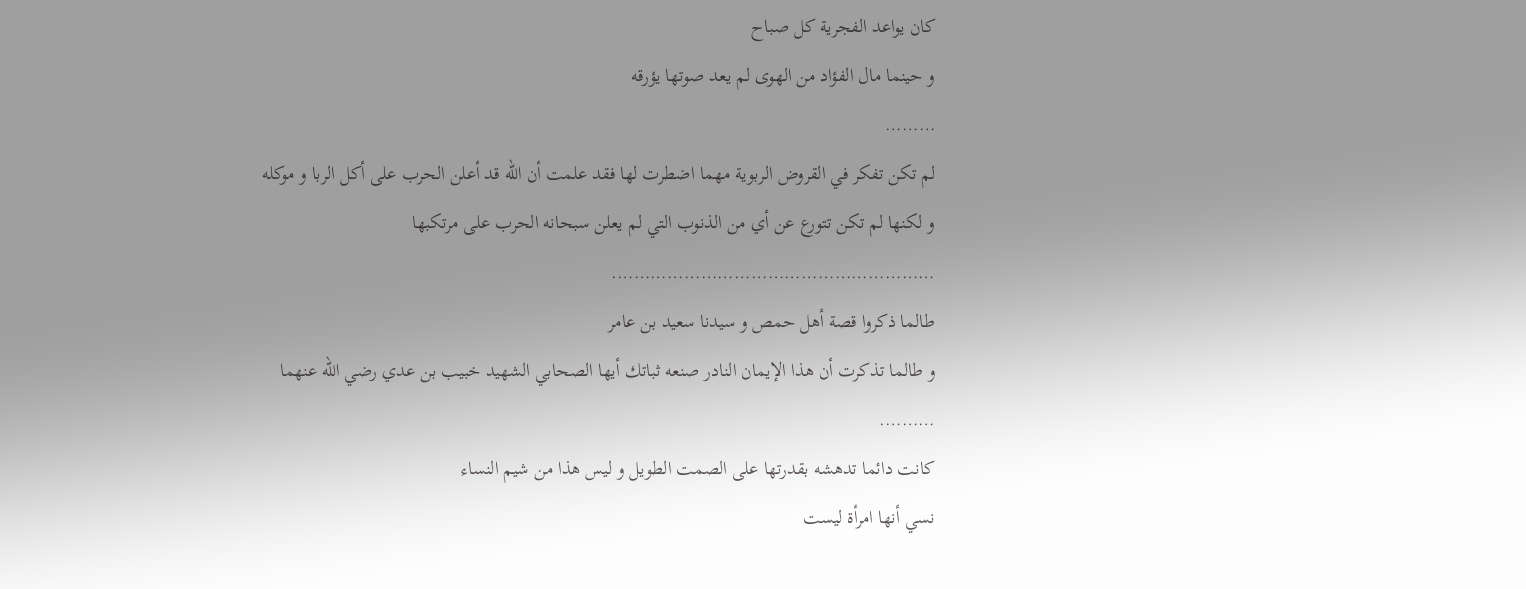كان يواعد الفجرية كل صباح
و حينما مال الفؤاد من الهوى لم يعد صوتها يؤرقه
………
لم تكن تفكر في القروض الربوية مهما اضطرت لها فقد علمت أن الله قد أعلن الحرب على أكل الربا و موكله
و لكنها لم تكن تتورع عن أي من الذنوب التي لم يعلن سبحانه الحرب على مرتكبها
………………………………………………….
طالما ذكروا قصة أهل حمص و سيدنا سعيد بن عامر
و طالما تذكرت أن هذا الإيمان النادر صنعه ثباتك أيها الصحابي الشهيد خبيب بن عدي رضي الله عنهما
……….
كانت دائما تدهشه بقدرتها على الصمت الطويل و ليس هذا من شيم النساء
نسي أنها امرأة ليست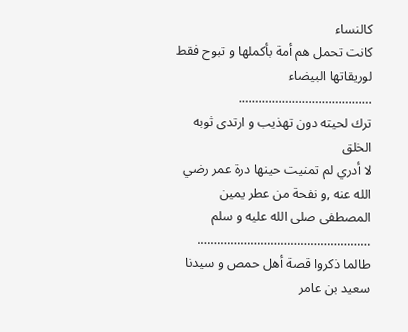كالنساء
كانت تحمل هم أمة بأكملها و تبوح فقط لوريقاتها البيضاء
………………………………….
ترك لحيته دون تهذيب و ارتدى ثوبه الخلق
لا أدري لم تمنيت حينها درة عمر رضي الله عنه ,و نفحة من عطر يمين المصطفى صلى الله عليه و سلم
…………………………………………….
طالما ذكروا قصة أهل حمص و سيدنا سعيد بن عامر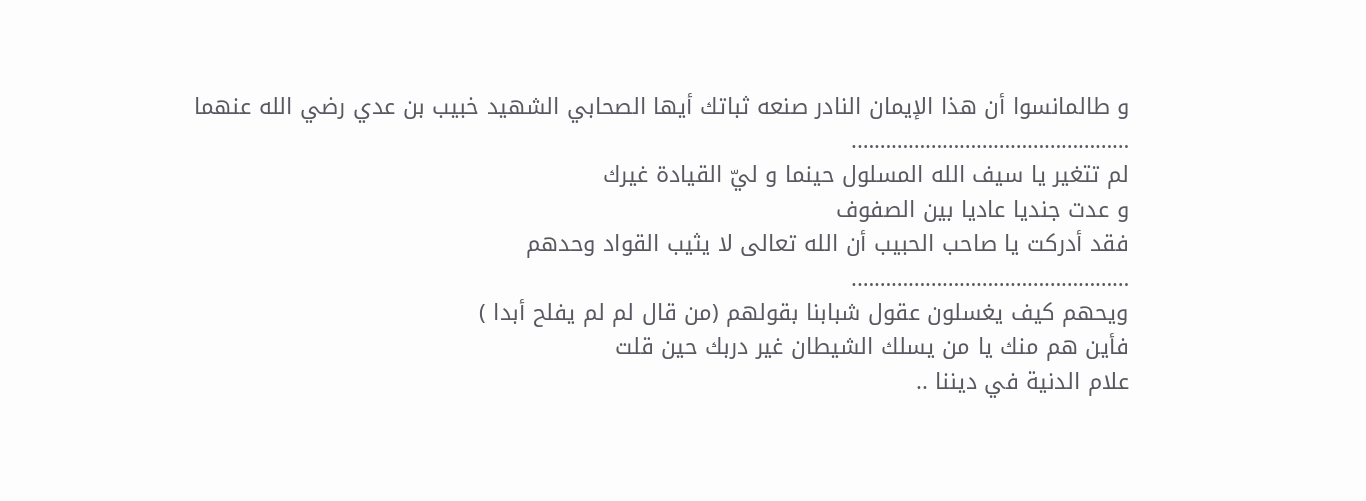و طالمانسوا أن هذا الإيمان النادر صنعه ثباتك أيها الصحابي الشهيد خبيب بن عدي رضي الله عنهما
………………………………………….
لم تتغير يا سيف الله المسلول حينما و ليّ القيادة غيرك
و عدت جنديا عاديا بين الصفوف
فقد أدركت يا صاحب الحبيب أن الله تعالى لا يثيب القواد وحدهم
………………………………………….
ويحهم كيف يغسلون عقول شبابنا بقولهم (من قال لم لم يفلح أبدا )
فأين هم منك يا من يسلك الشيطان غير دربك حين قلت
علام الدنية في ديننا ..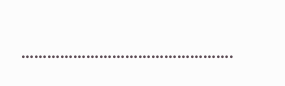………………………………………….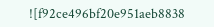![f92ce496bf20e951aeb8838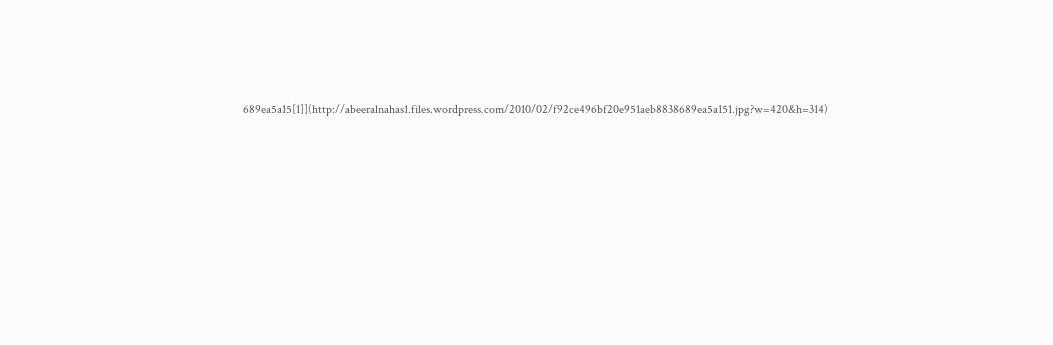689ea5a15[1]](http://abeeralnahas1.files.wordpress.com/2010/02/f92ce496bf20e951aeb8838689ea5a151.jpg?w=420&h=314)